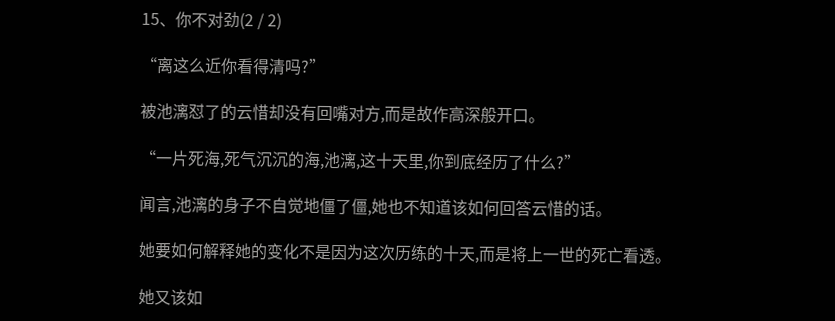15、你不对劲(2 / 2)

“离这么近你看得清吗?”

被池漓怼了的云惜却没有回嘴对方,而是故作高深般开口。

“一片死海,死气沉沉的海,池漓,这十天里,你到底经历了什么?”

闻言,池漓的身子不自觉地僵了僵,她也不知道该如何回答云惜的话。

她要如何解释她的变化不是因为这次历练的十天,而是将上一世的死亡看透。

她又该如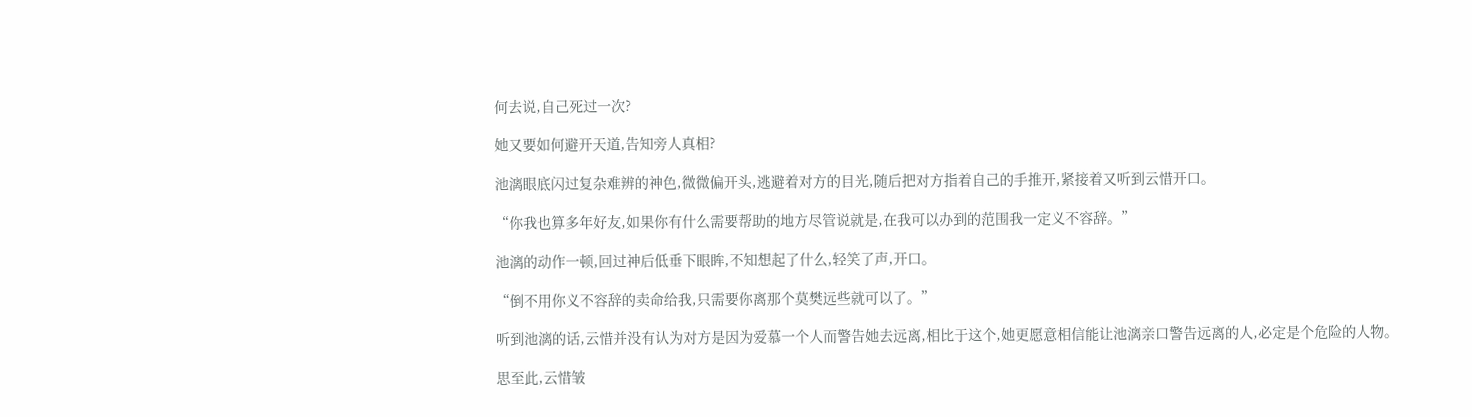何去说,自己死过一次?

她又要如何避开天道,告知旁人真相?

池漓眼底闪过复杂难辨的神色,微微偏开头,逃避着对方的目光,随后把对方指着自己的手推开,紧接着又听到云惜开口。

“你我也算多年好友,如果你有什么需要帮助的地方尽管说就是,在我可以办到的范围我一定义不容辞。”

池漓的动作一顿,回过神后低垂下眼眸,不知想起了什么,轻笑了声,开口。

“倒不用你义不容辞的卖命给我,只需要你离那个莫樊远些就可以了。”

听到池漓的话,云惜并没有认为对方是因为爱慕一个人而警告她去远离,相比于这个,她更愿意相信能让池漓亲口警告远离的人,必定是个危险的人物。

思至此,云惜皱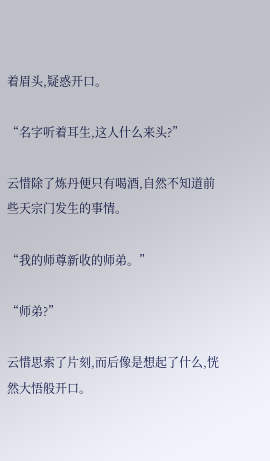着眉头,疑惑开口。

“名字听着耳生,这人什么来头?”

云惜除了炼丹便只有喝酒,自然不知道前些天宗门发生的事情。

“我的师尊新收的师弟。”

“师弟?”

云惜思索了片刻,而后像是想起了什么,恍然大悟般开口。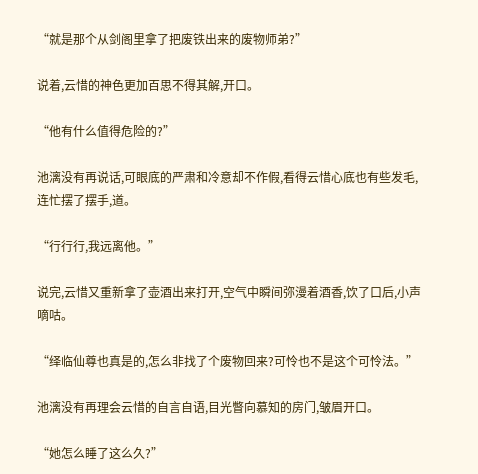“就是那个从剑阁里拿了把废铁出来的废物师弟?”

说着,云惜的神色更加百思不得其解,开口。

“他有什么值得危险的?”

池漓没有再说话,可眼底的严肃和冷意却不作假,看得云惜心底也有些发毛,连忙摆了摆手,道。

“行行行,我远离他。”

说完,云惜又重新拿了壶酒出来打开,空气中瞬间弥漫着酒香,饮了口后,小声嘀咕。

“绎临仙尊也真是的,怎么非找了个废物回来?可怜也不是这个可怜法。”

池漓没有再理会云惜的自言自语,目光瞥向慕知的房门,皱眉开口。

“她怎么睡了这么久?”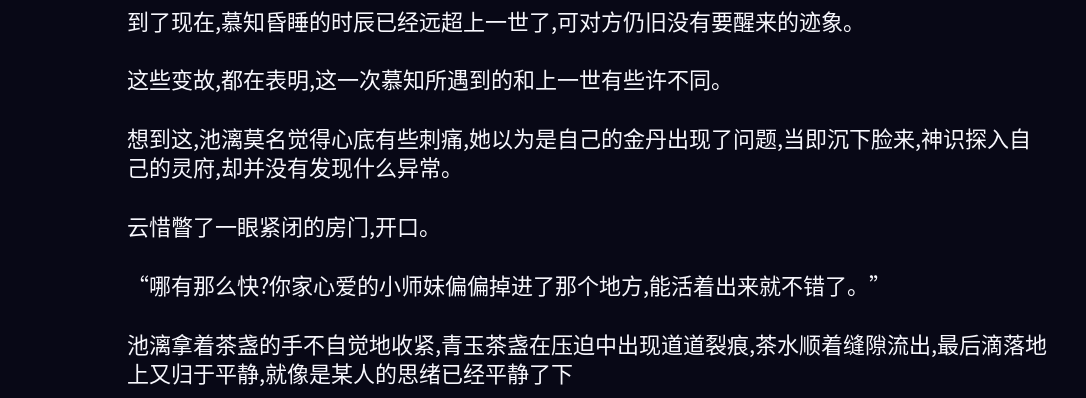到了现在,慕知昏睡的时辰已经远超上一世了,可对方仍旧没有要醒来的迹象。

这些变故,都在表明,这一次慕知所遇到的和上一世有些许不同。

想到这,池漓莫名觉得心底有些刺痛,她以为是自己的金丹出现了问题,当即沉下脸来,神识探入自己的灵府,却并没有发现什么异常。

云惜瞥了一眼紧闭的房门,开口。

“哪有那么快?你家心爱的小师妹偏偏掉进了那个地方,能活着出来就不错了。”

池漓拿着茶盏的手不自觉地收紧,青玉茶盏在压迫中出现道道裂痕,茶水顺着缝隙流出,最后滴落地上又归于平静,就像是某人的思绪已经平静了下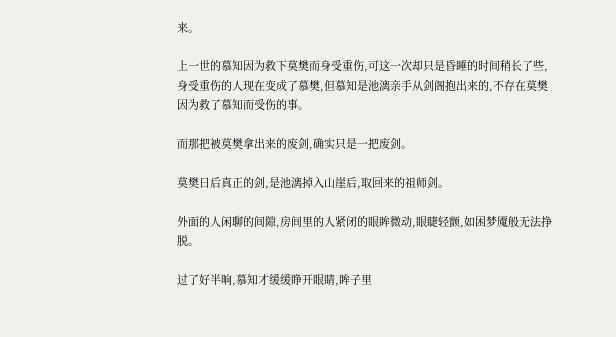来。

上一世的慕知因为救下莫樊而身受重伤,可这一次却只是昏睡的时间稍长了些,身受重伤的人现在变成了慕樊,但慕知是池漓亲手从剑阁抱出来的,不存在莫樊因为救了慕知而受伤的事。

而那把被莫樊拿出来的废剑,确实只是一把废剑。

莫樊日后真正的剑,是池漓掉入山崖后,取回来的祖师剑。

外面的人闲聊的间隙,房间里的人紧闭的眼眸微动,眼睫轻颤,如困梦魇般无法挣脱。

过了好半晌,慕知才缓缓睁开眼睛,眸子里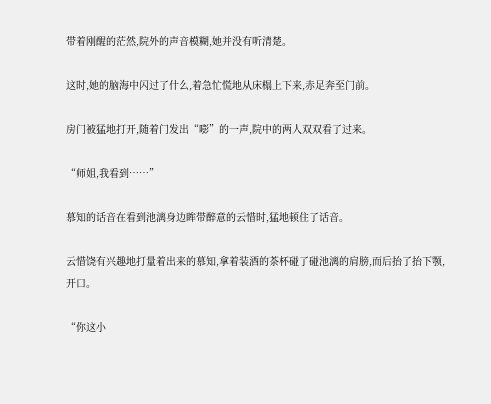带着刚醒的茫然,院外的声音模糊,她并没有听清楚。

这时,她的脑海中闪过了什么,着急忙慌地从床榻上下来,赤足奔至门前。

房门被猛地打开,随着门发出“嘭”的一声,院中的两人双双看了过来。

“师姐,我看到……”

慕知的话音在看到池漓身边眸带醉意的云惜时,猛地顿住了话音。

云惜饶有兴趣地打量着出来的慕知,拿着装酒的茶杯碰了碰池漓的肩膀,而后抬了抬下颚,开口。

“你这小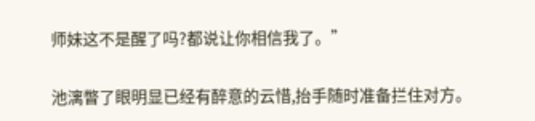师妹这不是醒了吗?都说让你相信我了。”

池漓瞥了眼明显已经有醉意的云惜,抬手随时准备拦住对方。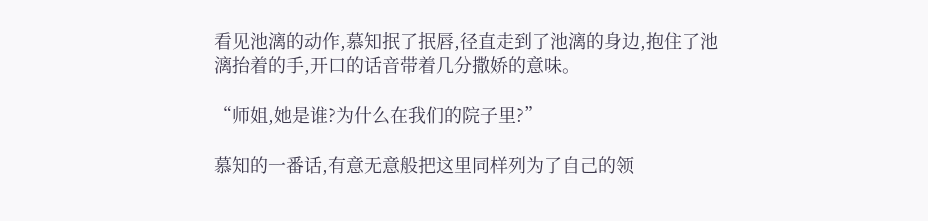看见池漓的动作,慕知抿了抿唇,径直走到了池漓的身边,抱住了池漓抬着的手,开口的话音带着几分撒娇的意味。

“师姐,她是谁?为什么在我们的院子里?”

慕知的一番话,有意无意般把这里同样列为了自己的领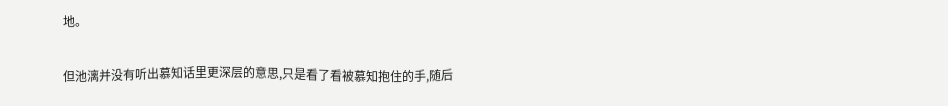地。

但池漓并没有听出慕知话里更深层的意思,只是看了看被慕知抱住的手,随后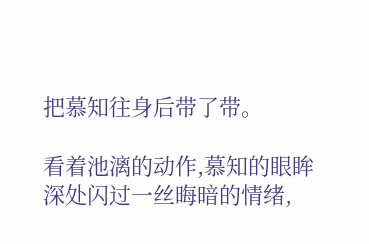把慕知往身后带了带。

看着池漓的动作,慕知的眼眸深处闪过一丝晦暗的情绪,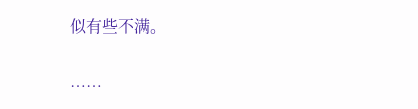似有些不满。

……